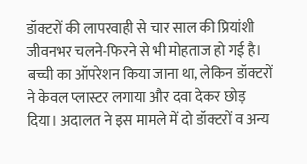डॉक्टरों की लापरवाही से चार साल की प्रियांशी जीवनभर चलने-फिरने से भी मोहताज हो गई है। बच्ची का ऑपरेशन किया जाना था, लेकिन डॉक्टरों ने केवल प्लास्टर लगाया और दवा देकर छोड़ दिया। अदालत ने इस मामले में दो डॉक्टरों व अन्य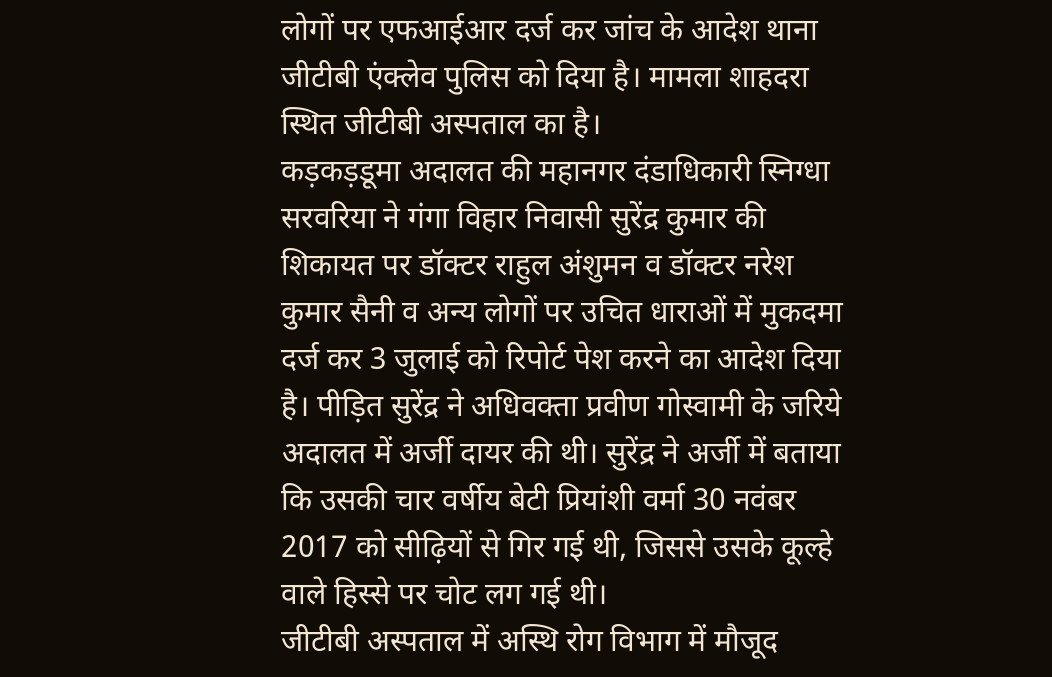लोगों पर एफआईआर दर्ज कर जांच के आदेश थाना जीटीबी एंक्लेव पुलिस को दिया है। मामला शाहदरा स्थित जीटीबी अस्पताल का है।
कड़कड़डूमा अदालत की महानगर दंडाधिकारी स्निग्धा सरवरिया ने गंगा विहार निवासी सुरेंद्र कुमार की शिकायत पर डॉक्टर राहुल अंशुमन व डॉक्टर नरेश कुमार सैनी व अन्य लोगों पर उचित धाराओं में मुकदमा दर्ज कर 3 जुलाई को रिपोर्ट पेश करने का आदेश दिया है। पीड़ित सुरेंद्र ने अधिवक्ता प्रवीण गोस्वामी के जरिये अदालत में अर्जी दायर की थी। सुरेंद्र ने अर्जी में बताया कि उसकी चार वर्षीय बेटी प्रियांशी वर्मा 30 नवंबर 2017 को सीढ़ियों से गिर गई थी, जिससे उसके कूल्हे वाले हिस्से पर चोट लग गई थी।
जीटीबी अस्पताल में अस्थि रोग विभाग में मौजूद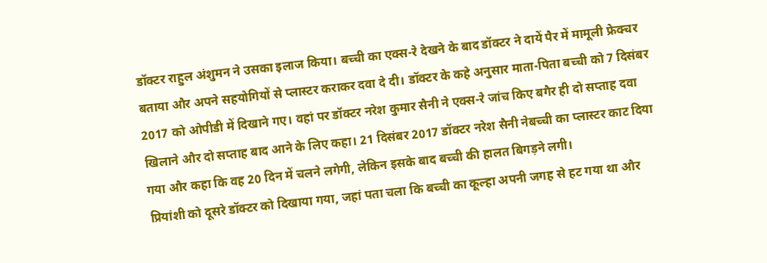डॉक्टर राहुल अंशुमन ने उसका इलाज किया। बच्ची का एक्स-रे देखने के बाद डॉक्टर ने दायें पैर में मामूली फ्रेक्चर बताया और अपने सहयोगियों से प्लास्टर कराकर दवा दे दी। डॉक्टर के कहे अनुसार माता-पिता बच्ची को 7 दिसंबर 2017 को ओपीडी में दिखाने गए। वहां पर डॉक्टर नरेश कुमार सैनी ने एक्स-रे जांच किए बगैर ही दो सप्ताह दवा खिलाने और दो सप्ताह बाद आने के लिए कहा। 21 दिसंबर 2017 डॉक्टर नरेश सैनी नेबच्ची का प्लास्टर काट दिया गया और कहा कि वह 20 दिन में चलने लगेगी, लेकिन इसके बाद बच्ची की हालत बिगड़ने लगी।
प्रियांशी को दूसरे डॉक्टर को दिखाया गया, जहां पता चला कि बच्ची का कूल्हा अपनी जगह से हट गया था और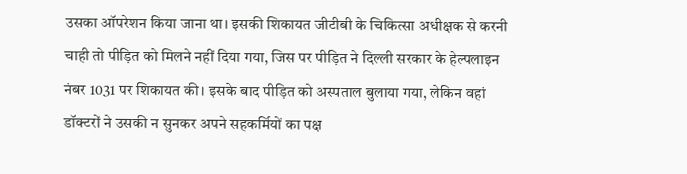उसका ऑपरेशन किया जाना था। इसकी शिकायत जीटीबी के चिकित्सा अधीक्षक से करनी चाही तो पीड़ित को मिलने नहीं दिया गया, जिस पर पीड़ित ने दिल्ली सरकार के हेल्पलाइन नंबर 1031 पर शिकायत की। इसके बाद पीड़ित को अस्पताल बुलाया गया, लेकिन वहां डॉक्टरों ने उसकी न सुनकर अपने सहकर्मियों का पक्ष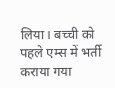लिया। बच्ची को पहले एम्स में भर्ती कराया गया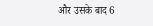और उसके बाद 6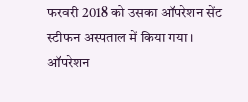फरवरी 2018 को उसका ऑपरेशन सेंट स्टीफन अस्पताल में किया गया। ऑपरेशन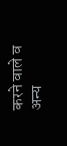करने वाले व अन्य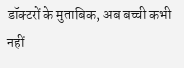डॉक्टरों के मुताबिक, अब बच्ची कभी नहीं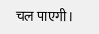चल पाएगी।